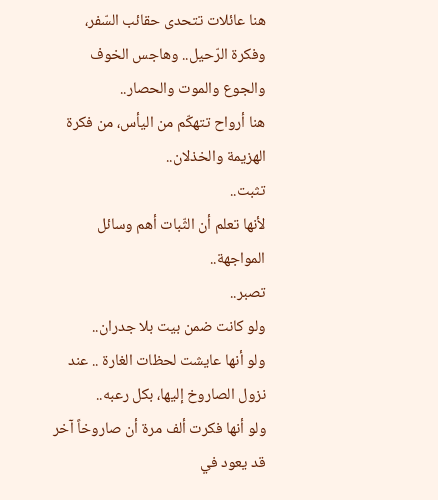هنا عائلات تتحدى حقائب السّفر، وفكرة الرّحيل.. وهاجس الخوف والجوع والموت والحصار..
هنا أرواح تتهكّم من اليأس، من فكرة الهزيمة والخذلان..
تثبت..
لأنها تعلم أن الثّبات أهم وسائل المواجهة..
تصبر..
ولو كانت ضمن بيت بلا جدران..
ولو أنها عايشت لحظات الغارة .. عند نزول الصاروخ إليها، بكل رعبه..
ولو أنها فكرت ألف مرة أن صاروخاً آخر قد يعود في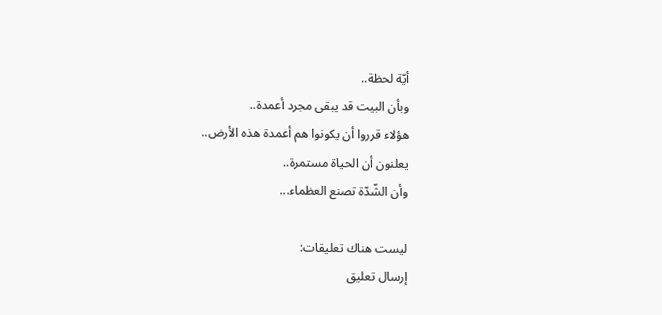أيّة لحظة..
وبأن البيت قد يبقى مجرد أعمدة..
هؤلاء قرروا أن يكونوا هم أعمدة هذه الأرض..
يعلنون أن الحياة مستمرة..
وأن الشّدّة تصنع العظماء...

ليست هناك تعليقات:
إرسال تعليق